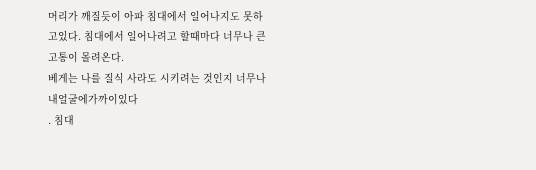머리가 깨질듯이 아파 침대에서 일어나지도 못하고있다. 침대에서 일어나려고 할때마다 너무나 큰 고통이 몰려온다.
베게는 나를 질식 사라도 시키려는 것인지 너무나 내얼굴에가까이있다
. 침대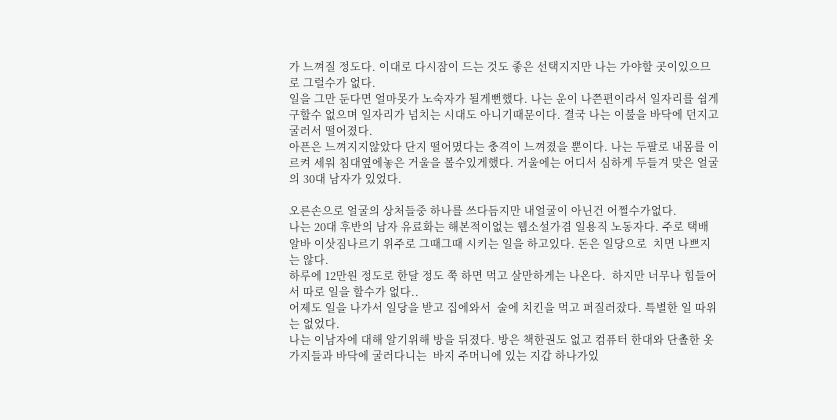가 느껴질 정도다. 이대로 다시잠이 드는 것도 좋은 선택지지만 나는 가야할 곳이있으므로 그럴수가 없다.
일을 그만 둔다면 얼마못가 노숙자가 될게뻔했다. 나는 운이 나쯘편이라서 일자리를 쉽게 구할수 없으며 일자리가 넘치는 시대도 아니기때문이다. 결국 나는 이불을 바닥에 던지고 굴러서 떨어졌다.
아픈은 느껴지지않았다 단지 떨어몄다는 충격이 느껴졌을 뿐이다. 나는 두팔로 내몸를 이르켜 세워 침대옆에놓은 거울을 볼수있게했다. 거울에는 어디서 심하게 두들겨 맞은 얼굴의 30대 남자가 있었다.

오른손으로 얼굴의 상처들중 하나를 쓰다듬지만 내얼굴이 아닌건 어쩔수가없다.
나는 20대 후반의 남자 유료화는 해본적이없는 웹소설가겸 일용직 노동자다. 주로 택배 알바 이삿짐나르기 위주로 그때그때 시키는 일을 하고있다. 돈은 일당으로  치면 나쁘지는 않다.
하루에 12만원 정도로 한달 정도 쭉 하면 먹고 살만하게는 나온다.  하지만 너무나 힘들어서 따로 일을 할수가 없다..
어제도 일을 나가서 일당을 받고 집에와서  술에 치킨을 먹고 퍼질러잤다. 특별한 일 따위는 없었다.
나는 이남자에 대해 알기위해 방을 뒤졌다. 방은 책한권도 없고 컴퓨터 한대와 단촐한 옷가지들과 바닥에 굴러다니는  바지 주머니에 있는 지갑 하나가있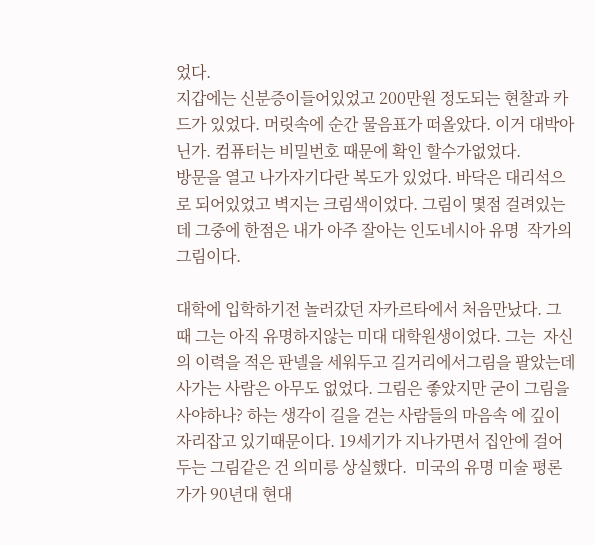었다.
지갑에는 신분증이들어있었고 200만원 정도되는 현찰과 카드가 있었다. 머릿속에 순간 물음표가 떠올았다. 이거 대박아닌가. 컴퓨터는 비밀번호 때문에 확인 할수가없었다.
방문을 열고 나가자기다란 복도가 있었다. 바닥은 대리석으로 되어있었고 벽지는 크림색이었다. 그림이 몇점 걸려있는데 그중에 한점은 내가 아주 잘아는 인도네시아 유명  작가의 그림이다.

대학에 입학하기전 놀러갔던 자카르타에서 처음만났다. 그때 그는 아직 유명하지않는 미대 대학원생이었다. 그는  자신의 이력을 적은 판넬을 세워두고 길거리에서그림을 팔았는데 사가는 사람은 아무도 없었다. 그림은 좋았지만 굳이 그림을 사야하나? 하는 생각이 길을 걷는 사람들의 마음속 에 깊이 자리잡고 있기때문이다. 19세기가 지나가면서 집안에 걸어두는 그림같은 건 의미릉 상실했다.  미국의 유명 미술 평론가가 90년대 현대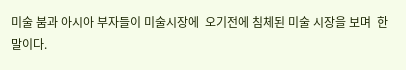미술 붐과 아시아 부자들이 미술시장에  오기전에 침체된 미술 시장을 보며  한말이다.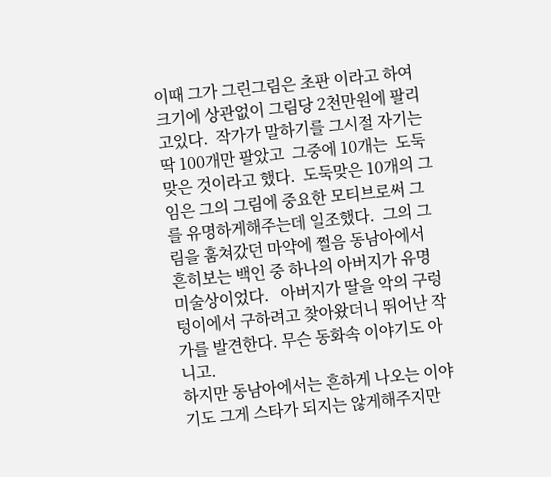이때 그가 그린그림은 초판 이라고 하여 크기에 상관없이 그림당 2천만원에 팔리고있다.  작가가 말하기를 그시절 자기는 딱 100개만 팔았고  그중에 10개는  도둑 맞은 것이라고 했다.  도둑맞은 10개의 그임은 그의 그림에 중요한 모티브로써 그를 유명하게해주는데 일조했다.  그의 그림을 훔쳐갔던 마약에 쩔음 동남아에서 흔히보는 백인 중 하나의 아버지가 유명 미술상이었다.   아버지가 딸을 악의 구렁텅이에서 구하려고 찾아왔더니 뛰어난 작가를 발견한다. 무슨 동화속 이야기도 아니고.
하지만 동남아에서는 흔하게 나오는 이야기도 그게 스타가 되지는 않게해주지만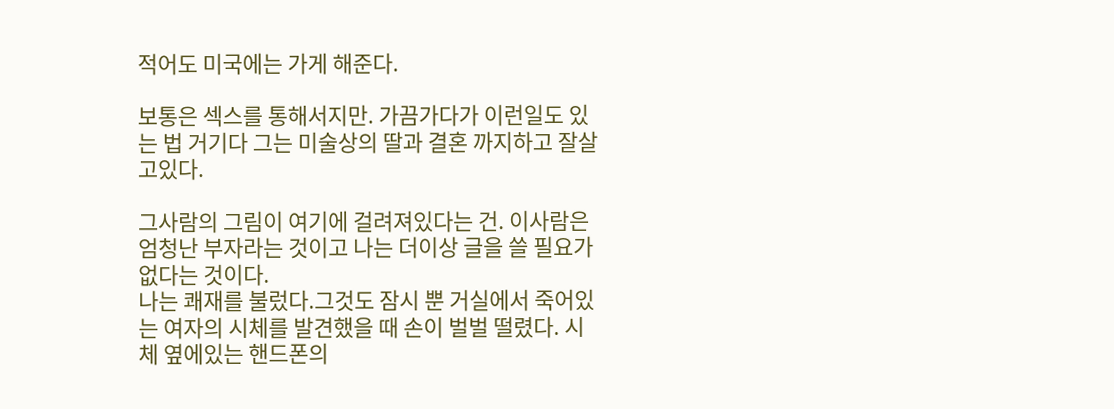적어도 미국에는 가게 해준다.

보통은 섹스를 통해서지만. 가끔가다가 이런일도 있는 법 거기다 그는 미술상의 딸과 결혼 까지하고 잘살고있다.

그사람의 그림이 여기에 걸려져있다는 건. 이사람은 엄청난 부자라는 것이고 나는 더이상 글을 쓸 필요가 없다는 것이다.
나는 쾌재를 불렀다.그것도 잠시 뿐 거실에서 죽어있는 여자의 시체를 발견했을 때 손이 벌벌 떨렸다. 시체 옆에있는 핸드폰의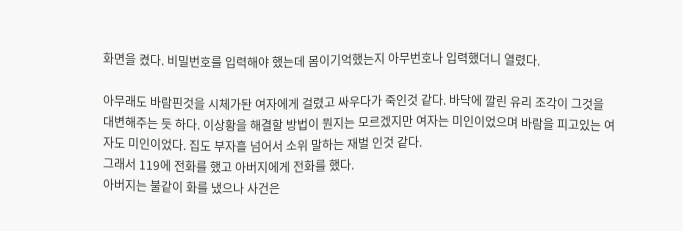화면을 켰다. 비밀번호를 입력해야 했는데 몸이기억했는지 아무번호나 입력했더니 열렸다.

아무래도 바람핀것을 시체가돤 여자에게 걸렸고 싸우다가 죽인것 같다. 바닥에 깔린 유리 조각이 그것을 대변해주는 듯 하다. 이상황을 해결할 방법이 뭔지는 모르겠지만 여자는 미인이었으며 바람을 피고있는 여자도 미인이었다. 집도 부자흘 넘어서 소위 말하는 재벌 인것 같다.
그래서 119에 전화를 했고 아버지에게 전화를 했다.
아버지는 불같이 화를 냈으나 사건은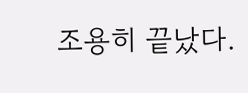조용히 끝났다.